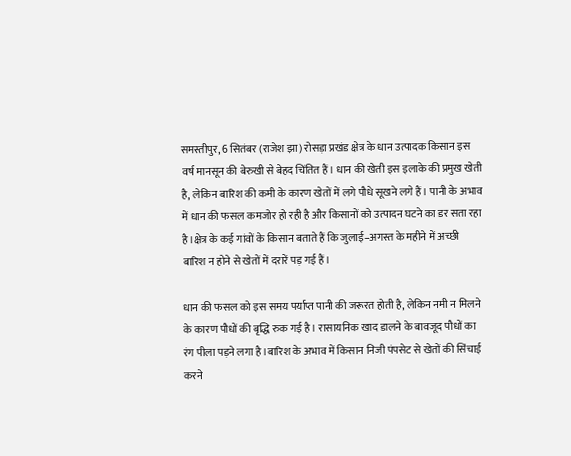समस्तीपुर, 6 सितंबर (राजेश झा) रोसड़ा प्रखंड क्षेत्र के धान उत्पादक किसान इस वर्ष मानसून की बेरुखी से बेहद चिंतित हैं। धान की खेती इस इलाके की प्रमुख खेती है, लेकिन बारिश की कमी के कारण खेतों में लगे पौधे सूखने लगे हैं। पानी के अभाव में धान की फसल कमजोर हो रही है और किसानों को उत्पादन घटने का डर सता रहा है।क्षेत्र के कई गांवों के किसान बताते हैं कि जुलाई–अगस्त के महीने में अच्छी बारिश न होने से खेतों में दरारें पड़ गई हैं।

धान की फसल को इस समय पर्याप्त पानी की जरूरत होती है, लेकिन नमी न मिलने के कारण पौधों की बृद्धि रुक गई है। रासायनिक खाद डालने के बावजूद पौधों का रंग पीला पड़ने लगा है।बारिश के अभाव में किसान निजी पंपसेट से खेतों की सिंचाई करने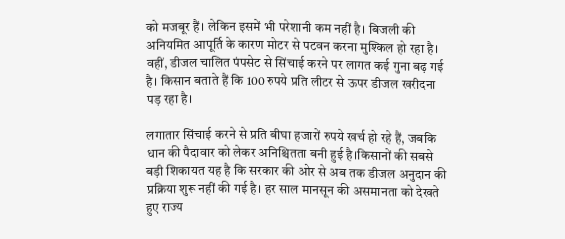को मजबूर हैं। लेकिन इसमें भी परेशानी कम नहीं है। बिजली की अनियमित आपूर्ति के कारण मोटर से पटवन करना मुश्किल हो रहा है। वहीं, डीजल चालित पंपसेट से सिंचाई करने पर लागत कई गुना बढ़ गई है। किसान बताते हैं कि 100 रुपये प्रति लीटर से ऊपर डीजल खरीदना पड़ रहा है।

लगातार सिंचाई करने से प्रति बीघा हजारों रुपये खर्च हो रहे हैं, जबकि धान की पैदावार को लेकर अनिश्चितता बनी हुई है।किसानों की सबसे बड़ी शिकायत यह है कि सरकार की ओर से अब तक डीजल अनुदान की प्रक्रिया शुरू नहीं की गई है। हर साल मानसून की असमानता को देखते हुए राज्य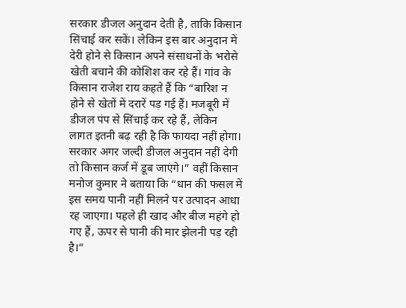सरकार डीजल अनुदान देती है, ताकि किसान सिंचाई कर सकें। लेकिन इस बार अनुदान में देरी होने से किसान अपने संसाधनों के भरोसे खेती बचाने की कोशिश कर रहे हैं। गांव के किसान राजेश राय कहते हैं कि “बारिश न होने से खेतों में दरारें पड़ गई हैं। मजबूरी में डीजल पंप से सिंचाई कर रहे हैं, लेकिन लागत इतनी बढ़ रही है कि फायदा नहीं होगा। सरकार अगर जल्दी डीजल अनुदान नहीं देगी तो किसान कर्ज में डूब जाएंगे।” वहीं किसान मनोज कुमार ने बताया कि “धान की फसल में इस समय पानी नहीं मिलने पर उत्पादन आधा रह जाएगा। पहले ही खाद और बीज महंगे हो गए हैं, ऊपर से पानी की मार झेलनी पड़ रही है।”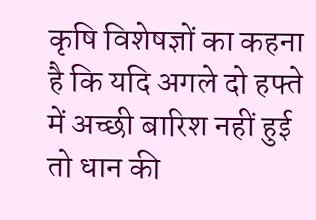कृषि विशेषज्ञों का कहना है कि यदि अगले दो हफ्ते में अच्छी बारिश नहीं हुई तो धान की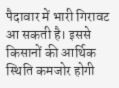पैदावार में भारी गिरावट आ सकती है। इससे किसानों की आर्थिक स्थिति कमजोर होगी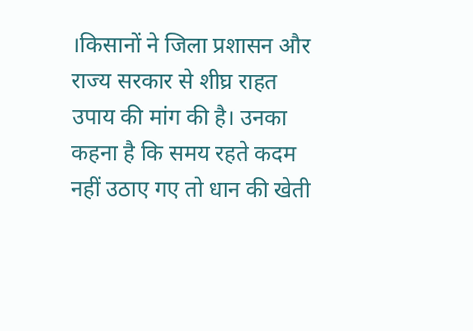।किसानों ने जिला प्रशासन और राज्य सरकार से शीघ्र राहत उपाय की मांग की है। उनका कहना है कि समय रहते कदम नहीं उठाए गए तो धान की खेती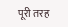पूरी तरह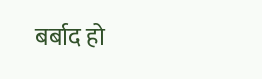बर्बाद हो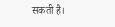सकती है।